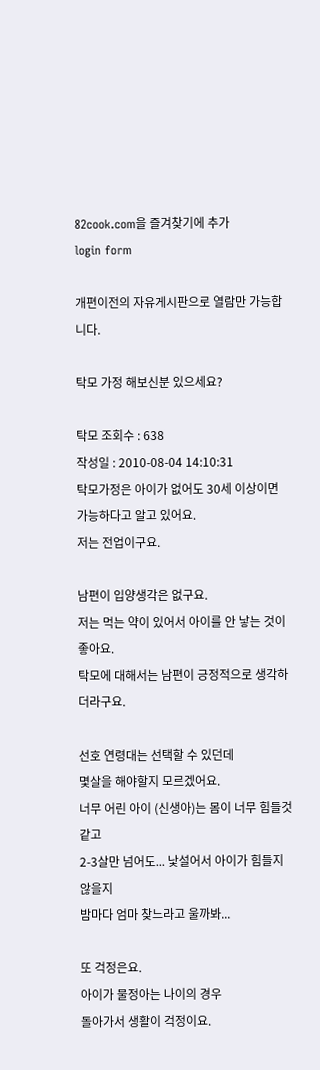82cook.com을 즐겨찾기에 추가
login form

개편이전의 자유게시판으로 열람만 가능합니다.

탁모 가정 해보신분 있으세요?

탁모 조회수 : 638
작성일 : 2010-08-04 14:10:31
탁모가정은 아이가 없어도 30세 이상이면 가능하다고 알고 있어요.
저는 전업이구요.

남편이 입양생각은 없구요.
저는 먹는 약이 있어서 아이를 안 낳는 것이 좋아요.
탁모에 대해서는 남편이 긍정적으로 생각하더라구요.

선호 연령대는 선택할 수 있던데
몇살을 해야할지 모르겠어요.
너무 어린 아이 (신생아)는 몸이 너무 힘들것 같고
2-3살만 넘어도... 낯설어서 아이가 힘들지 않을지
밤마다 엄마 찾느라고 울까봐...

또 걱정은요.
아이가 물정아는 나이의 경우
돌아가서 생활이 걱정이요.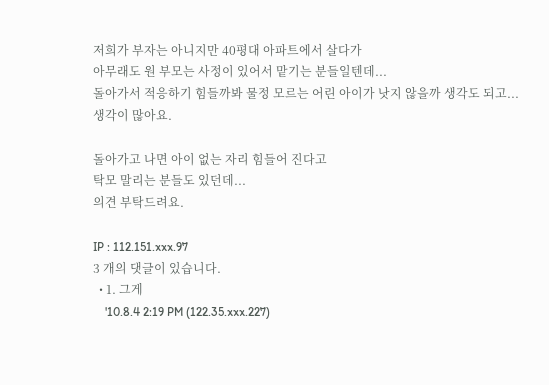저희가 부자는 아니지만 40평대 아파트에서 살다가
아무래도 원 부모는 사정이 있어서 맡기는 분들일텐데...
돌아가서 적응하기 힘들까봐 물정 모르는 어린 아이가 낫지 않을까 생각도 되고...
생각이 많아요.

돌아가고 나면 아이 없는 자리 힘들어 진다고
탁모 말리는 분들도 있던데...
의견 부탁드려요.

IP : 112.151.xxx.97
3 개의 댓글이 있습니다.
  • 1. 그게
    '10.8.4 2:19 PM (122.35.xxx.227)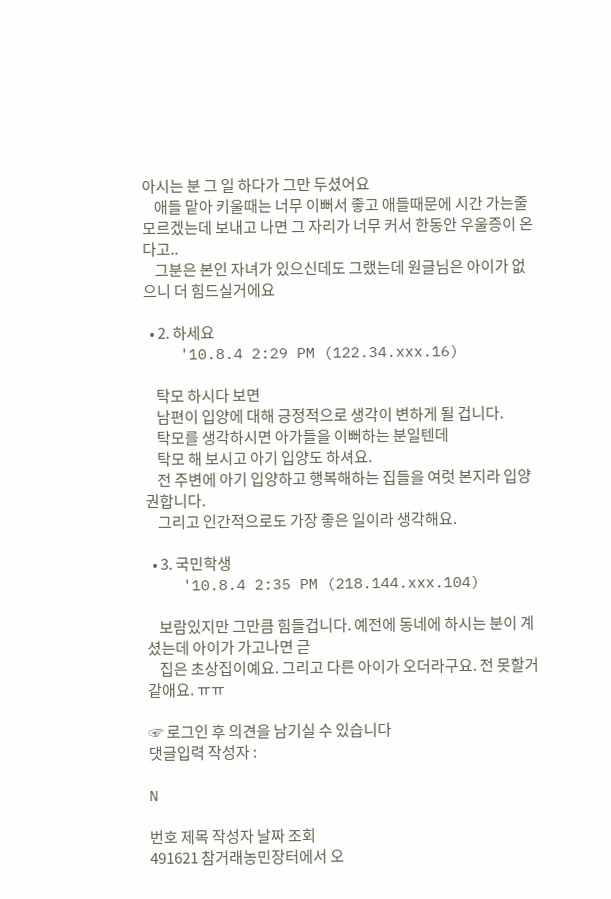아시는 분 그 일 하다가 그만 두셨어요
    애들 맡아 키울때는 너무 이뻐서 좋고 애들때문에 시간 가는줄 모르겠는데 보내고 나면 그 자리가 너무 커서 한동안 우울증이 온다고..
    그분은 본인 자녀가 있으신데도 그랬는데 원글님은 아이가 없으니 더 힘드실거에요

  • 2. 하세요
    '10.8.4 2:29 PM (122.34.xxx.16)

    탁모 하시다 보면
    남편이 입양에 대해 긍정적으로 생각이 변하게 될 겁니다.
    탁모를 생각하시면 아가들을 이뻐하는 분일텐데
    탁모 해 보시고 아기 입양도 하셔요.
    전 주변에 아기 입양하고 행복해하는 집들을 여럿 본지라 입양 권합니다.
    그리고 인간적으로도 가장 좋은 일이라 생각해요.

  • 3. 국민학생
    '10.8.4 2:35 PM (218.144.xxx.104)

    보람있지만 그만큼 힘들겁니다. 예전에 동네에 하시는 분이 계셨는데 아이가 가고나면 귿
    집은 초상집이예요. 그리고 다른 아이가 오더라구요. 전 못할거 같애요. ㅠㅠ

☞ 로그인 후 의견을 남기실 수 있습니다
댓글입력 작성자 :

N

번호 제목 작성자 날짜 조회
491621 참거래농민장터에서 오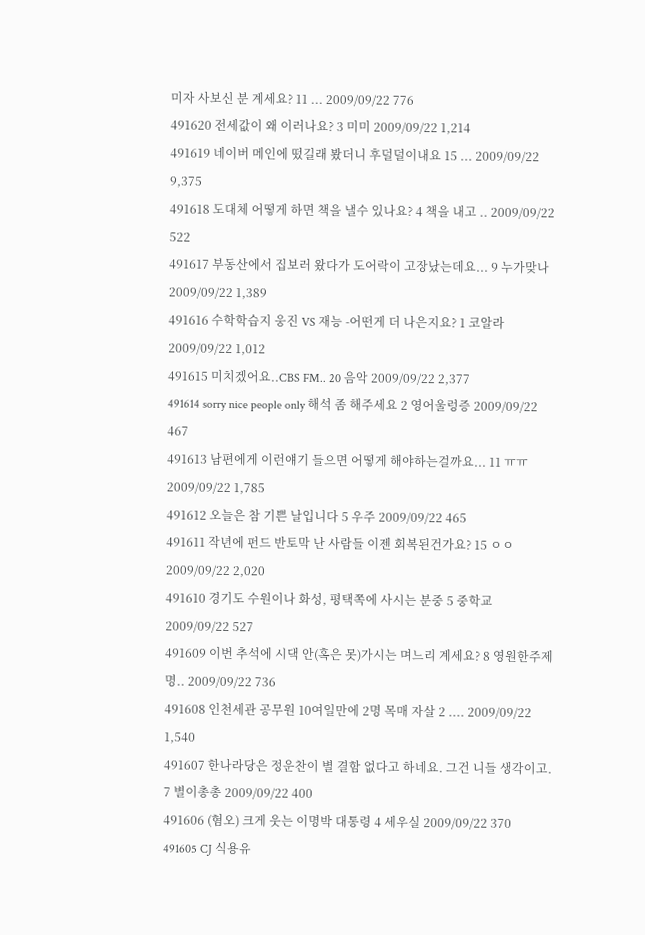미자 사보신 분 계세요? 11 ... 2009/09/22 776
491620 전세값이 왜 이러나요? 3 미미 2009/09/22 1,214
491619 네이버 메인에 떴길래 봤더니 후덜덜이내요 15 ... 2009/09/22 9,375
491618 도대체 어떻게 하면 책을 낼수 있나요? 4 책을 내고 .. 2009/09/22 522
491617 부동산에서 집보러 왔다가 도어락이 고장났는데요... 9 누가맞나 2009/09/22 1,389
491616 수학학습지 웅진 VS 재능 -어떤게 더 나은지요? 1 코알라 2009/09/22 1,012
491615 미치겠어요..CBS FM.. 20 음악 2009/09/22 2,377
491614 sorry nice people only 해석 좀 해주세요 2 영어울렁증 2009/09/22 467
491613 남편에게 이런얘기 들으면 어떻게 해야하는걸까요... 11 ㅠㅠ 2009/09/22 1,785
491612 오늘은 참 기쁜 날입니다 5 우주 2009/09/22 465
491611 작년에 펀드 반토막 난 사람들 이젠 회복된건가요? 15 ㅇㅇ 2009/09/22 2,020
491610 경기도 수원이나 화성, 평택쪽에 사시는 분중 5 중학교 2009/09/22 527
491609 이번 추석에 시댁 안(혹은 못)가시는 며느리 계세요? 8 영원한주제명.. 2009/09/22 736
491608 인천세관 공무원 10여일만에 2명 목매 자살 2 .... 2009/09/22 1,540
491607 한나라당은 정운찬이 별 결함 없다고 하네요. 그건 니들 생각이고. 7 별이총총 2009/09/22 400
491606 (혐오) 크게 웃는 이명박 대통령 4 세우실 2009/09/22 370
491605 CJ 식용유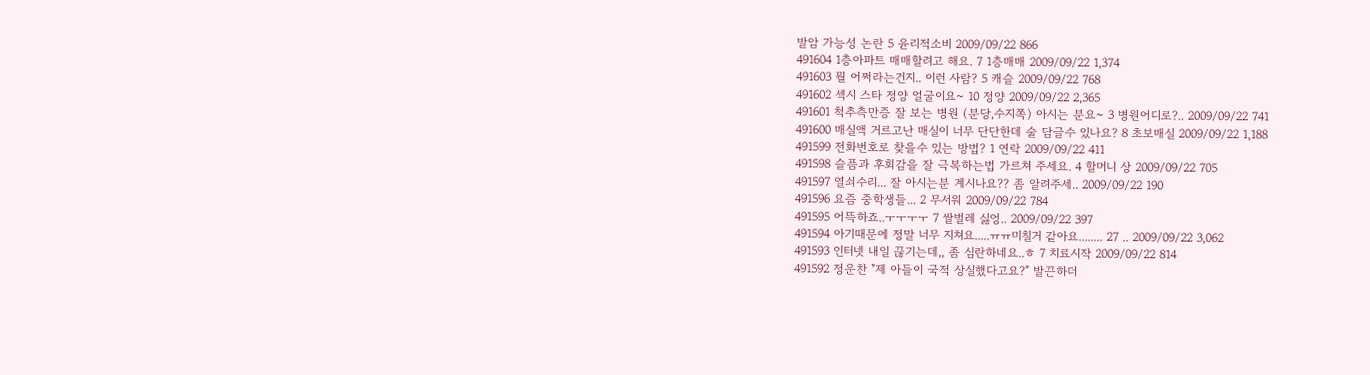발암 가능성 논란 5 윤리적소비 2009/09/22 866
491604 1층아파트 매매할려고 해요. 7 1층매매 2009/09/22 1,374
491603 뭘 어쩌라는건지.. 이런 사람? 5 캐슬 2009/09/22 768
491602 섹시 스타 정양 얼굴이요~ 10 정양 2009/09/22 2,365
491601 척추측만증 잘 보는 병원 (분당,수지쪽) 아시는 분요~ 3 병원어디로?.. 2009/09/22 741
491600 매실액 거르고난 매실이 너무 단단한데 술 담글수 있나요? 8 초보매실 2009/09/22 1,188
491599 전화번호로 찾을수 있는 방법? 1 연락 2009/09/22 411
491598 슬픔과 후회감을 잘 극복하는법 가르쳐 주세요. 4 할머니 상 2009/09/22 705
491597 열쇠수리... 잘 아시는분 계시나요?? 좀 알려주세.. 2009/09/22 190
491596 요즘 중학생들... 2 무서워 2009/09/22 784
491595 어뜩하죠..ㅜㅜㅜㅜ 7 쌀벌레 싫엉.. 2009/09/22 397
491594 아기때문에 정말 너무 지쳐요.....ㅠㅠ미칠거 같아요........ 27 .. 2009/09/22 3,062
491593 인터넷 내일 끊기는데,, 좀 심란하네요..ㅎ 7 치료시작 2009/09/22 814
491592 정운찬 "제 아들이 국적 상실했다고요?" 발끈하더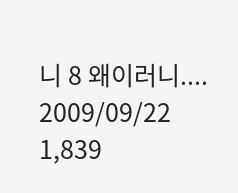니 8 왜이러니.... 2009/09/22 1,839